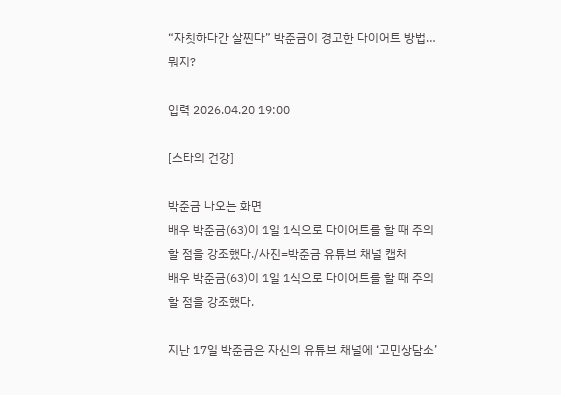“자칫하다간 살찐다” 박준금이 경고한 다이어트 방법… 뭐지?

입력 2026.04.20 19:00

[스타의 건강]

박준금 나오는 화면
배우 박준금(63)이 1일 1식으로 다이어트를 할 때 주의할 점을 강조했다./사진=박준금 유튜브 채널 캡처
배우 박준금(63)이 1일 1식으로 다이어트를 할 때 주의할 점을 강조했다.

지난 17일 박준금은 자신의 유튜브 채널에 ‘고민상담소’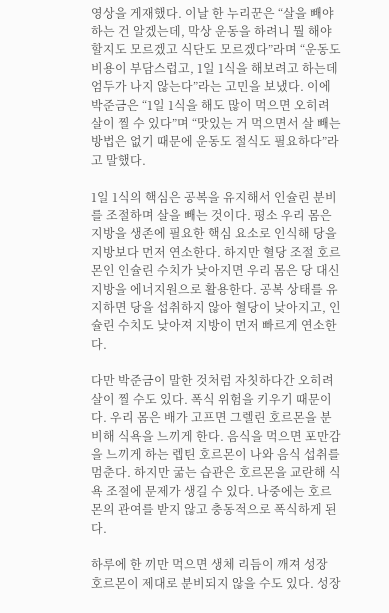영상을 게재했다. 이날 한 누리꾼은 “살을 빼야 하는 건 알겠는데, 막상 운동을 하려니 뭘 해야 할지도 모르겠고 식단도 모르겠다”라며 “운동도 비용이 부담스럽고, 1일 1식을 해보려고 하는데 엄두가 나지 않는다”라는 고민을 보냈다. 이에 박준금은 “1일 1식을 해도 많이 먹으면 오히려 살이 찔 수 있다”며 “맛있는 거 먹으면서 살 빼는 방법은 없기 때문에 운동도 절식도 필요하다”라고 말했다.

1일 1식의 핵심은 공복을 유지해서 인슐린 분비를 조절하며 살을 빼는 것이다. 평소 우리 몸은 지방을 생존에 필요한 핵심 요소로 인식해 당을 지방보다 먼저 연소한다. 하지만 혈당 조절 호르몬인 인슐린 수치가 낮아지면 우리 몸은 당 대신 지방을 에너지원으로 활용한다. 공복 상태를 유지하면 당을 섭취하지 않아 혈당이 낮아지고, 인슐린 수치도 낮아져 지방이 먼저 빠르게 연소한다.

다만 박준금이 말한 것처럼 자칫하다간 오히려 살이 찔 수도 있다. 폭식 위험을 키우기 때문이다. 우리 몸은 배가 고프면 그렐린 호르몬을 분비해 식욕을 느끼게 한다. 음식을 먹으면 포만감을 느끼게 하는 렙틴 호르몬이 나와 음식 섭취를 멈춘다. 하지만 굶는 습관은 호르몬을 교란해 식욕 조절에 문제가 생길 수 있다. 나중에는 호르몬의 관여를 받지 않고 충동적으로 폭식하게 된다.

하루에 한 끼만 먹으면 생체 리듬이 깨져 성장 호르몬이 제대로 분비되지 않을 수도 있다. 성장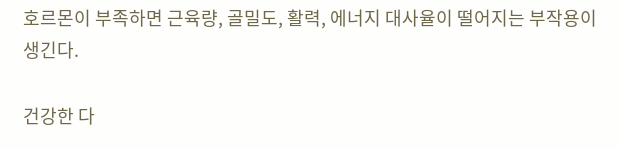호르몬이 부족하면 근육량, 골밀도, 활력, 에너지 대사율이 떨어지는 부작용이 생긴다.

건강한 다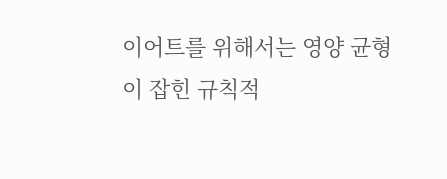이어트를 위해서는 영양 균형이 잡힌 규칙적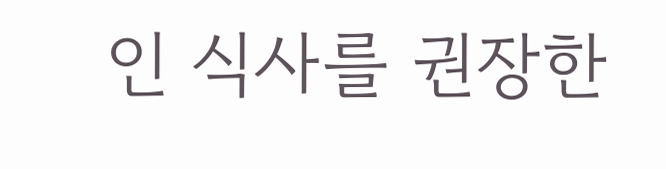인 식사를 권장한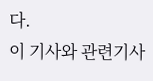다.
이 기사와 관련기사